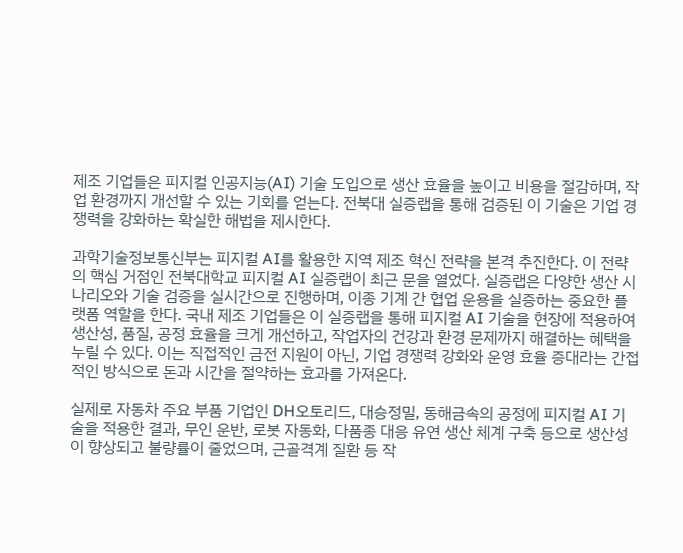제조 기업들은 피지컬 인공지능(AI) 기술 도입으로 생산 효율을 높이고 비용을 절감하며, 작업 환경까지 개선할 수 있는 기회를 얻는다. 전북대 실증랩을 통해 검증된 이 기술은 기업 경쟁력을 강화하는 확실한 해법을 제시한다.

과학기술정보통신부는 피지컬 AI를 활용한 지역 제조 혁신 전략을 본격 추진한다. 이 전략의 핵심 거점인 전북대학교 피지컬 AI 실증랩이 최근 문을 열었다. 실증랩은 다양한 생산 시나리오와 기술 검증을 실시간으로 진행하며, 이종 기계 간 협업 운용을 실증하는 중요한 플랫폼 역할을 한다. 국내 제조 기업들은 이 실증랩을 통해 피지컬 AI 기술을 현장에 적용하여 생산성, 품질, 공정 효율을 크게 개선하고, 작업자의 건강과 환경 문제까지 해결하는 혜택을 누릴 수 있다. 이는 직접적인 금전 지원이 아닌, 기업 경쟁력 강화와 운영 효율 증대라는 간접적인 방식으로 돈과 시간을 절약하는 효과를 가져온다.

실제로 자동차 주요 부품 기업인 DH오토리드, 대승정밀, 동해금속의 공정에 피지컬 AI 기술을 적용한 결과, 무인 운반, 로봇 자동화, 다품종 대응 유연 생산 체계 구축 등으로 생산성이 향상되고 불량률이 줄었으며, 근골격계 질환 등 작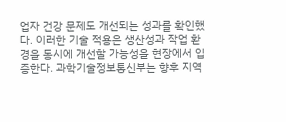업자 건강 문제도 개선되는 성과를 확인했다. 이러한 기술 적용은 생산성과 작업 환경을 동시에 개선할 가능성을 현장에서 입증한다. 과학기술정보통신부는 향후 지역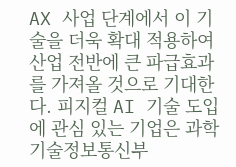AX 사업 단계에서 이 기술을 더욱 확대 적용하여 산업 전반에 큰 파급효과를 가져올 것으로 기대한다. 피지컬 AI 기술 도입에 관심 있는 기업은 과학기술정보통신부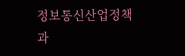정보통신산업정책과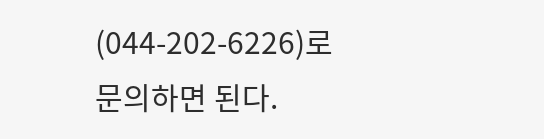(044-202-6226)로 문의하면 된다.